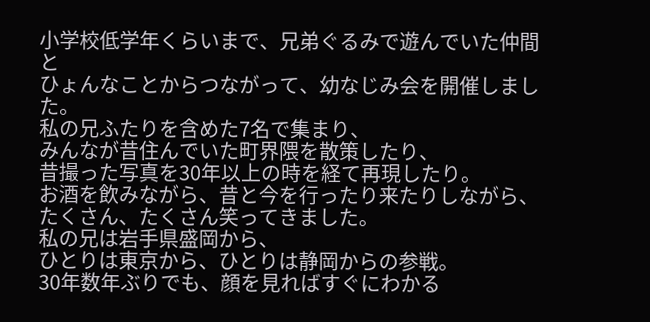小学校低学年くらいまで、兄弟ぐるみで遊んでいた仲間と
ひょんなことからつながって、幼なじみ会を開催しました。
私の兄ふたりを含めた7名で集まり、
みんなが昔住んでいた町界隈を散策したり、
昔撮った写真を30年以上の時を経て再現したり。
お酒を飲みながら、昔と今を行ったり来たりしながら、
たくさん、たくさん笑ってきました。
私の兄は岩手県盛岡から、
ひとりは東京から、ひとりは静岡からの参戦。
30年数年ぶりでも、顔を見ればすぐにわかる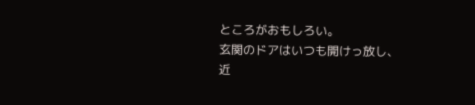ところがおもしろい。
玄関のドアはいつも開けっ放し、
近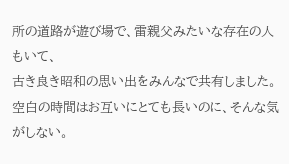所の道路が遊び場で、雷親父みたいな存在の人もいて、
古き良き昭和の思い出をみんなで共有しました。
空白の時間はお互いにとても長いのに、そんな気がしない。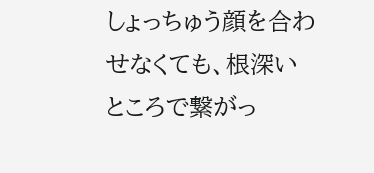しょっちゅう顔を合わせなくても、根深いところで繋がっ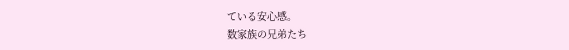ている安心感。
数家族の兄弟たち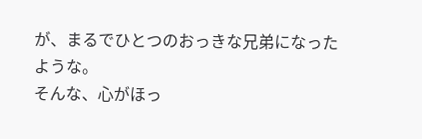が、まるでひとつのおっきな兄弟になったような。
そんな、心がほっ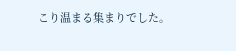こり温まる集まりでした。